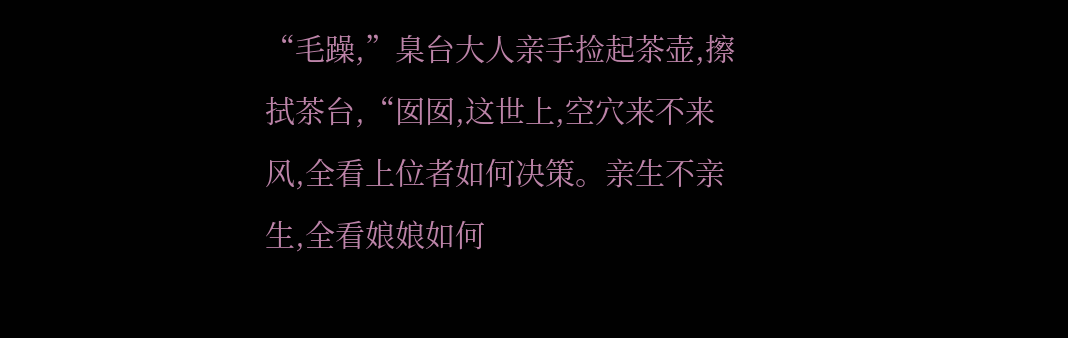“毛躁,”臬台大人亲手捡起茶壶,擦拭茶台,“囡囡,这世上,空穴来不来风,全看上位者如何决策。亲生不亲生,全看娘娘如何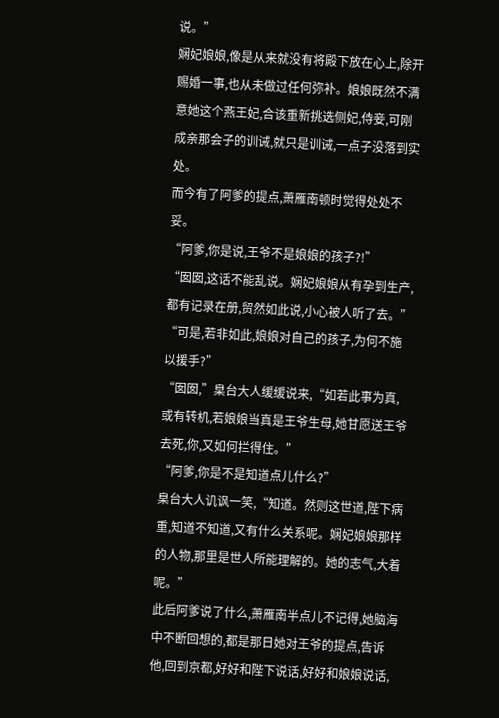说。”
娴妃娘娘,像是从来就没有将殿下放在心上,除开赐婚一事,也从未做过任何弥补。娘娘既然不满意她这个燕王妃,合该重新挑选侧妃,侍妾,可刚成亲那会子的训诫,就只是训诫,一点子没落到实处。
而今有了阿爹的提点,萧雁南顿时觉得处处不妥。
“阿爹,你是说,王爷不是娘娘的孩子?!”
“囡囡,这话不能乱说。娴妃娘娘从有孕到生产,都有记录在册,贸然如此说,小心被人听了去。”
“可是,若非如此,娘娘对自己的孩子,为何不施以援手?”
“囡囡,”臬台大人缓缓说来,“如若此事为真,或有转机,若娘娘当真是王爷生母,她甘愿送王爷去死,你,又如何拦得住。”
“阿爹,你是不是知道点儿什么?”
臬台大人讥讽一笑,“知道。然则这世道,陛下病重,知道不知道,又有什么关系呢。娴妃娘娘那样的人物,那里是世人所能理解的。她的志气,大着呢。”
此后阿爹说了什么,萧雁南半点儿不记得,她脑海中不断回想的,都是那日她对王爷的提点,告诉他,回到京都,好好和陛下说话,好好和娘娘说话,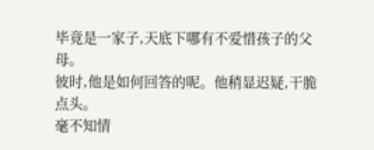毕竟是一家子,天底下哪有不爱惜孩子的父母。
彼时,他是如何回答的呢。他稍显迟疑,干脆点头。
毫不知情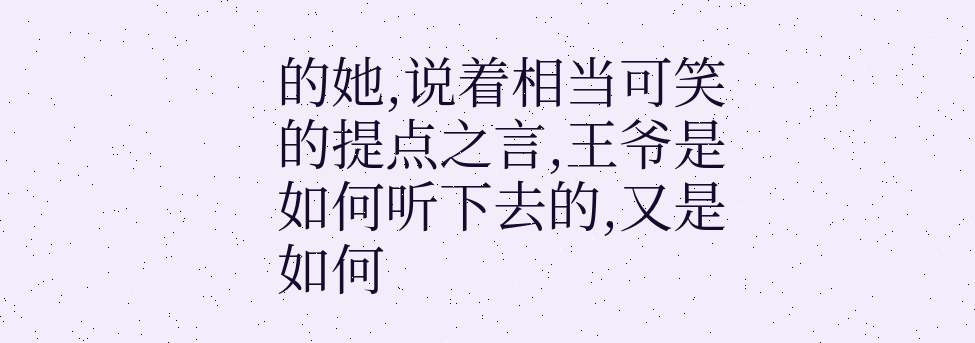的她,说着相当可笑的提点之言,王爷是如何听下去的,又是如何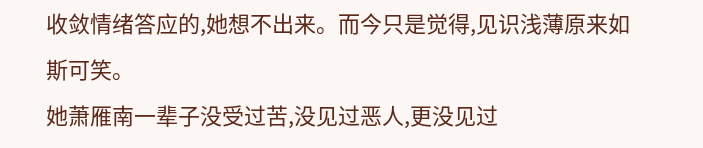收敛情绪答应的,她想不出来。而今只是觉得,见识浅薄原来如斯可笑。
她萧雁南一辈子没受过苦,没见过恶人,更没见过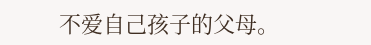不爱自己孩子的父母。